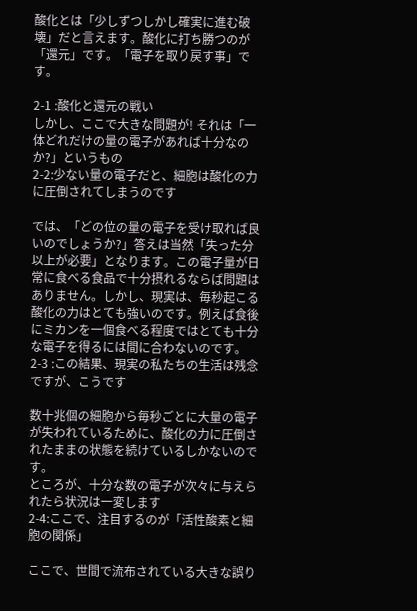酸化とは「少しずつしかし確実に進む破壊」だと言えます。酸化に打ち勝つのが「還元」です。「電子を取り戻す事」です。

2-1 :酸化と還元の戦い
しかし、ここで大きな問題が! それは「一体どれだけの量の電子があれば十分なのか?」というもの
2-2:少ない量の電子だと、細胞は酸化の力に圧倒されてしまうのです

では、「どの位の量の電子を受け取れば良いのでしょうか?」答えは当然「失った分以上が必要」となります。この電子量が日常に食べる食品で十分摂れるならば問題はありません。しかし、現実は、毎秒起こる酸化の力はとても強いのです。例えば食後にミカンを一個食べる程度ではとても十分な電子を得るには間に合わないのです。
2-3 :この結果、現実の私たちの生活は残念ですが、こうです

数十兆個の細胞から毎秒ごとに大量の電子が失われているために、酸化の力に圧倒されたままの状態を続けているしかないのです。
ところが、十分な数の電子が次々に与えられたら状況は一変します
2-4:ここで、注目するのが「活性酸素と細胞の関係」

ここで、世間で流布されている大きな誤り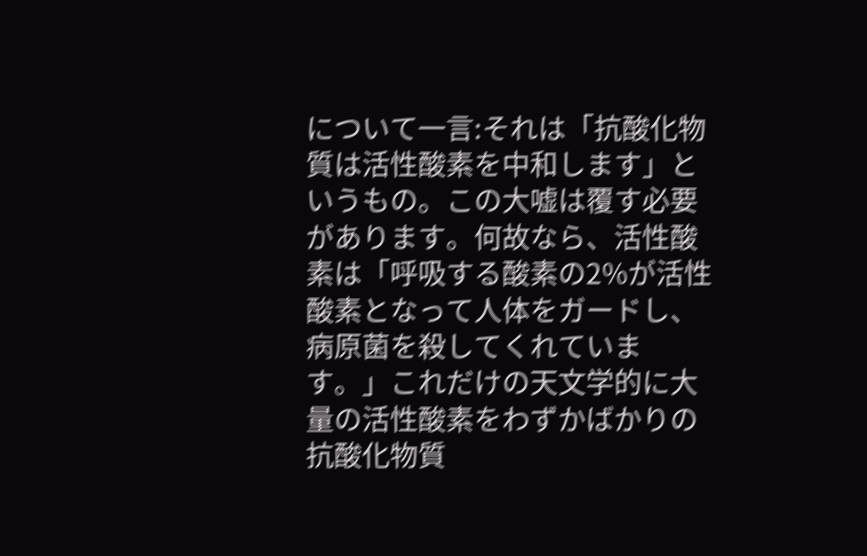について一言:それは「抗酸化物質は活性酸素を中和します」というもの。この大嘘は覆す必要があります。何故なら、活性酸素は「呼吸する酸素の2%が活性酸素となって人体をガードし、病原菌を殺してくれています。」これだけの天文学的に大量の活性酸素をわずかばかりの抗酸化物質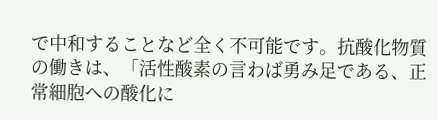で中和することなど全く不可能です。抗酸化物質の働きは、「活性酸素の言わば勇み足である、正常細胞への酸化に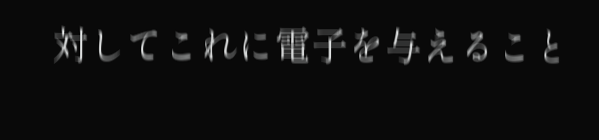対してこれに電子を与えること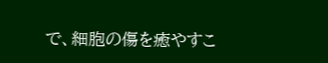で、細胞の傷を癒やすこ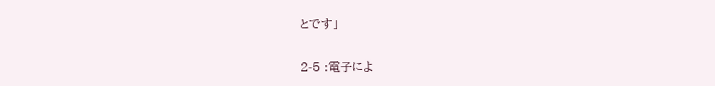とです」

2-5 :電子によ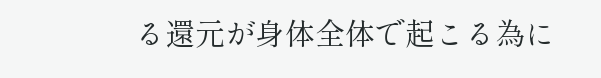る還元が身体全体で起こる為に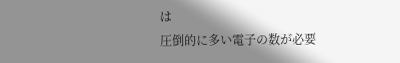は
圧倒的に多い電子の数が必要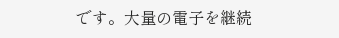です。大量の電子を継続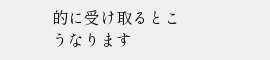的に受け取るとこうなります